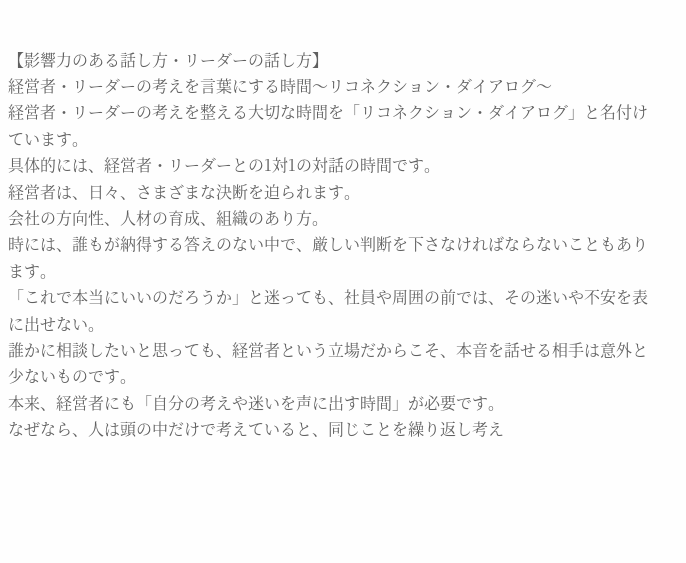【影響力のある話し方・リーダーの話し方】
経営者・リーダーの考えを言葉にする時間〜リコネクション・ダイアログ〜
経営者・リーダーの考えを整える大切な時間を「リコネクション・ダイアログ」と名付けています。
具体的には、経営者・リーダーとの1対1の対話の時間です。
経営者は、日々、さまざまな決断を迫られます。
会社の方向性、人材の育成、組織のあり方。
時には、誰もが納得する答えのない中で、厳しい判断を下さなければならないこともあります。
「これで本当にいいのだろうか」と迷っても、社員や周囲の前では、その迷いや不安を表に出せない。
誰かに相談したいと思っても、経営者という立場だからこそ、本音を話せる相手は意外と少ないものです。
本来、経営者にも「自分の考えや迷いを声に出す時間」が必要です。
なぜなら、人は頭の中だけで考えていると、同じことを繰り返し考え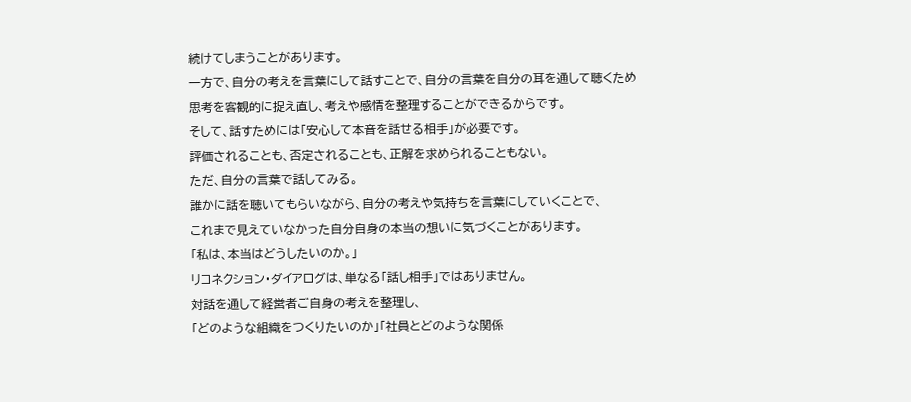続けてしまうことがあります。
一方で、自分の考えを言葉にして話すことで、自分の言葉を自分の耳を通して聴くため
思考を客観的に捉え直し、考えや感情を整理することができるからです。
そして、話すためには「安心して本音を話せる相手」が必要です。
評価されることも、否定されることも、正解を求められることもない。
ただ、自分の言葉で話してみる。
誰かに話を聴いてもらいながら、自分の考えや気持ちを言葉にしていくことで、
これまで見えていなかった自分自身の本当の想いに気づくことがあります。
「私は、本当はどうしたいのか。」
リコネクション・ダイアログは、単なる「話し相手」ではありません。
対話を通して経営者ご自身の考えを整理し、
「どのような組織をつくりたいのか」「社員とどのような関係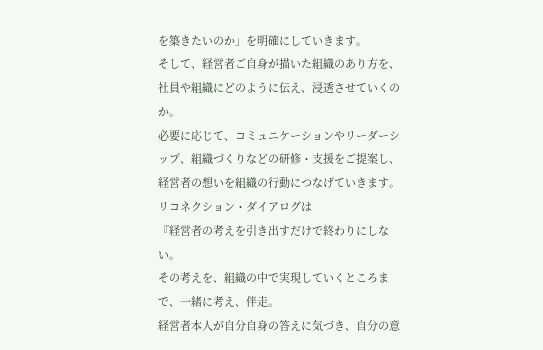を築きたいのか」を明確にしていきます。
そして、経営者ご自身が描いた組織のあり方を、社員や組織にどのように伝え、浸透させていくのか。
必要に応じて、コミュニケーションやリーダーシップ、組織づくりなどの研修・支援をご提案し、経営者の想いを組織の行動につなげていきます。
リコネクション・ダイアログは
『経営者の考えを引き出すだけで終わりにしない。
その考えを、組織の中で実現していくところまで、一緒に考え、伴走。
経営者本人が自分自身の答えに気づき、自分の意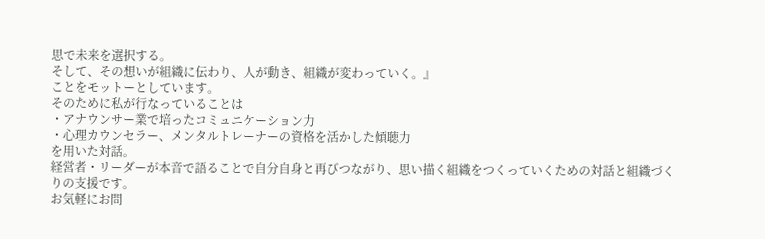思で未来を選択する。
そして、その想いが組織に伝わり、人が動き、組織が変わっていく。』
ことをモットーとしています。
そのために私が行なっていることは
・アナウンサー業で培ったコミュニケーション力
・心理カウンセラー、メンタルトレーナーの資格を活かした傾聴力
を用いた対話。
経営者・リーダーが本音で語ることで自分自身と再びつながり、思い描く組織をつくっていくための対話と組織づくりの支援です。
お気軽にお問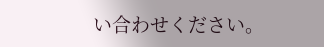い合わせください。